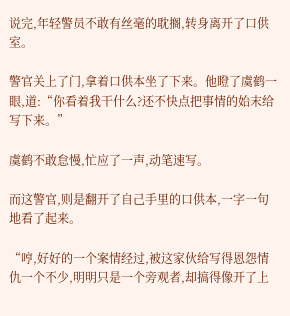说完,年轻警员不敢有丝毫的耽搁,转身离开了口供室。

警官关上了门,拿着口供本坐了下来。他瞪了虞鹤一眼,道:“你看着我干什么?还不快点把事情的始末给写下来。”

虞鹤不敢怠慢,忙应了一声,动笔速写。

而这警官,则是翻开了自己手里的口供本,一字一句地看了起来。

“哼,好好的一个案情经过,被这家伙给写得恩怨情仇一个不少,明明只是一个旁观者,却搞得像开了上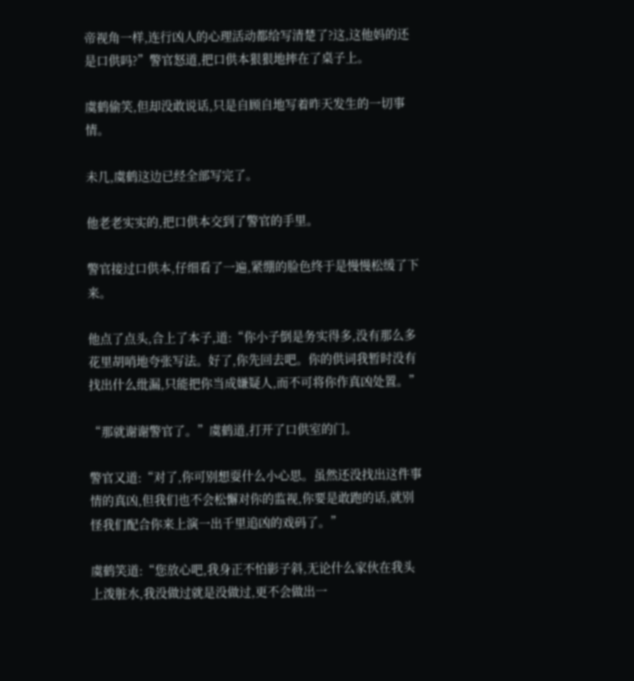帝视角一样,连行凶人的心理活动都给写清楚了?这,这他妈的还是口供吗?”警官怒道,把口供本狠狠地摔在了桌子上。

虞鹤偷笑,但却没敢说话,只是自顾自地写着昨天发生的一切事情。

未几,虞鹤这边已经全部写完了。

他老老实实的,把口供本交到了警官的手里。

警官接过口供本,仔细看了一遍,紧绷的脸色终于是慢慢松缓了下来。

他点了点头,合上了本子,道:“你小子倒是务实得多,没有那么多花里胡哨地夸张写法。好了,你先回去吧。你的供词我暂时没有找出什么纰漏,只能把你当成嫌疑人,而不可将你作真凶处置。”

“那就谢谢警官了。”虞鹤道,打开了口供室的门。

警官又道:“对了,你可别想耍什么小心思。虽然还没找出这件事情的真凶,但我们也不会松懈对你的监视,你要是敢跑的话,就别怪我们配合你来上演一出千里追凶的戏码了。”

虞鹤笑道:“您放心吧,我身正不怕影子斜,无论什么家伙在我头上泼脏水,我没做过就是没做过,更不会做出一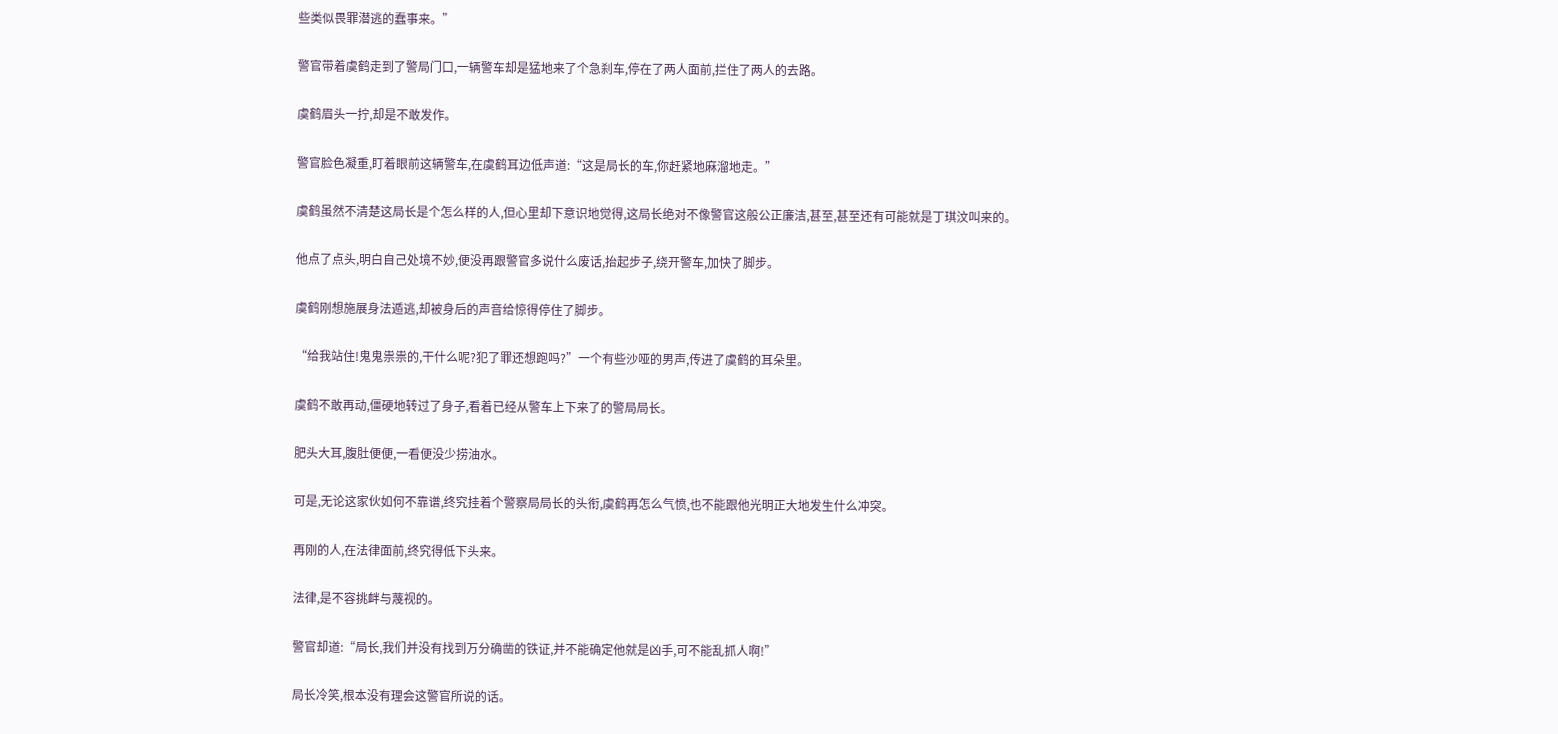些类似畏罪潜逃的蠢事来。”

警官带着虞鹤走到了警局门口,一辆警车却是猛地来了个急刹车,停在了两人面前,拦住了两人的去路。

虞鹤眉头一拧,却是不敢发作。

警官脸色凝重,盯着眼前这辆警车,在虞鹤耳边低声道:“这是局长的车,你赶紧地麻溜地走。”

虞鹤虽然不清楚这局长是个怎么样的人,但心里却下意识地觉得,这局长绝对不像警官这般公正廉洁,甚至,甚至还有可能就是丁琪汶叫来的。

他点了点头,明白自己处境不妙,便没再跟警官多说什么废话,抬起步子,绕开警车,加快了脚步。

虞鹤刚想施展身法遁逃,却被身后的声音给惊得停住了脚步。

“给我站住!鬼鬼祟祟的,干什么呢?犯了罪还想跑吗?”一个有些沙哑的男声,传进了虞鹤的耳朵里。

虞鹤不敢再动,僵硬地转过了身子,看着已经从警车上下来了的警局局长。

肥头大耳,腹肚便便,一看便没少捞油水。

可是,无论这家伙如何不靠谱,终究挂着个警察局局长的头衔,虞鹤再怎么气愤,也不能跟他光明正大地发生什么冲突。

再刚的人,在法律面前,终究得低下头来。

法律,是不容挑衅与蔑视的。

警官却道:“局长,我们并没有找到万分确凿的铁证,并不能确定他就是凶手,可不能乱抓人啊!”

局长冷笑,根本没有理会这警官所说的话。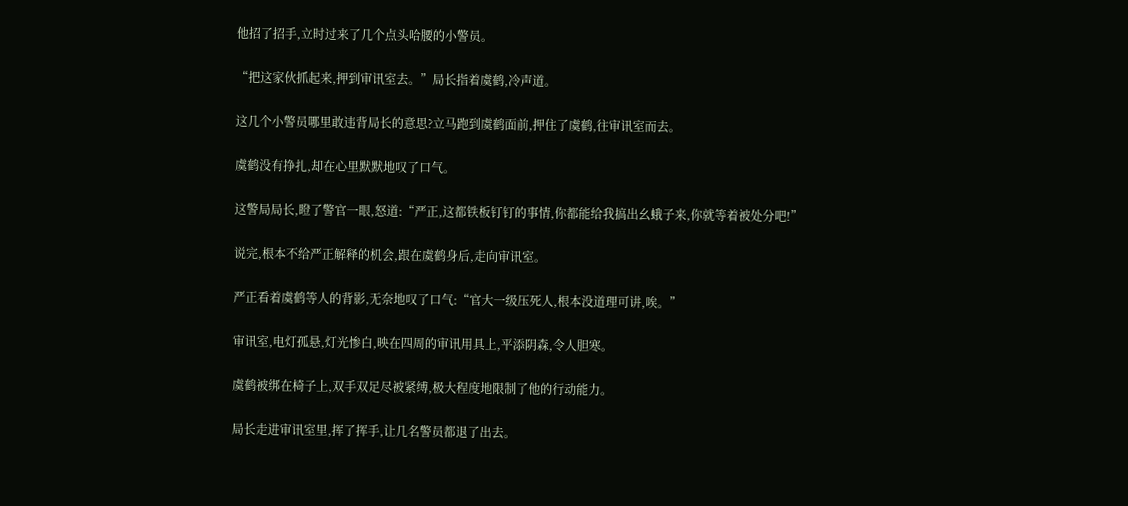他招了招手,立时过来了几个点头哈腰的小警员。

“把这家伙抓起来,押到审讯室去。”局长指着虞鹤,冷声道。

这几个小警员哪里敢违背局长的意思?立马跑到虞鹤面前,押住了虞鹤,往审讯室而去。

虞鹤没有挣扎,却在心里默默地叹了口气。

这警局局长,瞪了警官一眼,怒道:“严正,这都铁板钉钉的事情,你都能给我搞出幺蛾子来,你就等着被处分吧!”

说完,根本不给严正解释的机会,跟在虞鹤身后,走向审讯室。

严正看着虞鹤等人的背影,无奈地叹了口气:“官大一级压死人,根本没道理可讲,唉。”

审讯室,电灯孤悬,灯光惨白,映在四周的审讯用具上,平添阴森,令人胆寒。

虞鹤被绑在椅子上,双手双足尽被紧缚,极大程度地限制了他的行动能力。

局长走进审讯室里,挥了挥手,让几名警员都退了出去。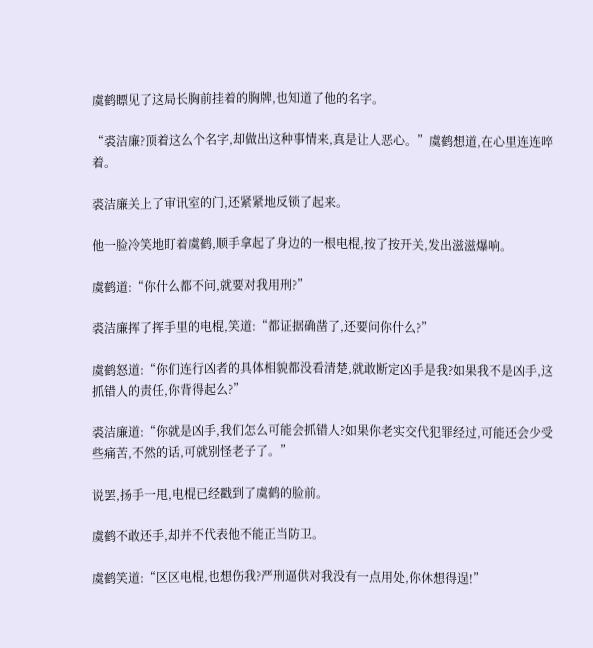虞鹤瞟见了这局长胸前挂着的胸牌,也知道了他的名字。

“裘洁廉?顶着这么个名字,却做出这种事情来,真是让人恶心。”虞鹤想道,在心里连连啐着。

裘洁廉关上了审讯室的门,还紧紧地反锁了起来。

他一脸冷笑地盯着虞鹤,顺手拿起了身边的一根电棍,按了按开关,发出滋滋爆响。

虞鹤道:“你什么都不问,就要对我用刑?”

裘洁廉挥了挥手里的电棍,笑道:“都证据确凿了,还要问你什么?”

虞鹤怒道:“你们连行凶者的具体相貌都没看清楚,就敢断定凶手是我?如果我不是凶手,这抓错人的责任,你背得起么?”

裘洁廉道:“你就是凶手,我们怎么可能会抓错人?如果你老实交代犯罪经过,可能还会少受些痛苦,不然的话,可就别怪老子了。”

说罢,扬手一甩,电棍已经戳到了虞鹤的脸前。

虞鹤不敢还手,却并不代表他不能正当防卫。

虞鹤笑道:“区区电棍,也想伤我?严刑逼供对我没有一点用处,你休想得逞!”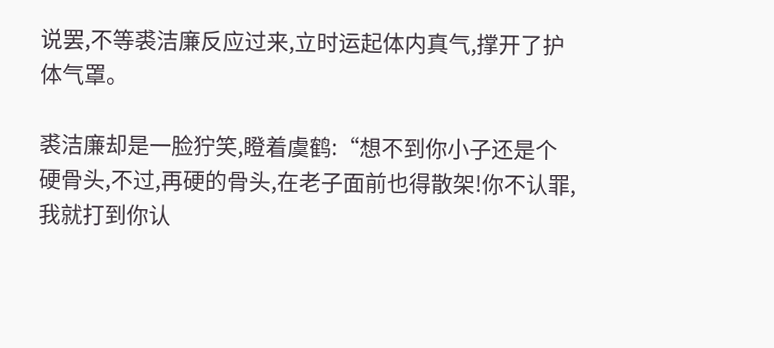说罢,不等裘洁廉反应过来,立时运起体内真气,撑开了护体气罩。

裘洁廉却是一脸狞笑,瞪着虞鹤:“想不到你小子还是个硬骨头,不过,再硬的骨头,在老子面前也得散架!你不认罪,我就打到你认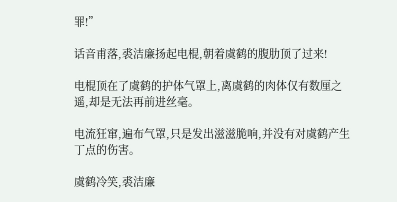罪!”

话音甫落,裘洁廉扬起电棍,朝着虞鹤的腹肋顶了过来!

电棍顶在了虞鹤的护体气罩上,离虞鹤的肉体仅有数厘之遥,却是无法再前进丝毫。

电流狂窜,遍布气罩,只是发出滋滋脆响,并没有对虞鹤产生丁点的伤害。

虞鹤冷笑,裘洁廉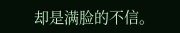却是满脸的不信。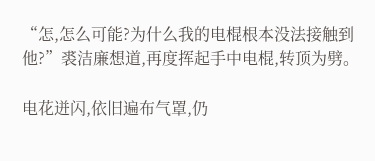“怎,怎么可能?为什么我的电棍根本没法接触到他?”裘洁廉想道,再度挥起手中电棍,转顶为劈。

电花迸闪,依旧遍布气罩,仍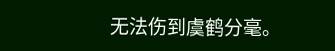无法伤到虞鹤分毫。